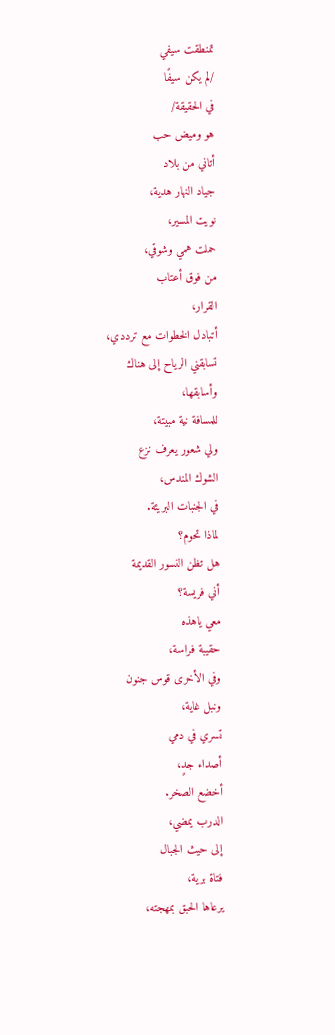تمنطقت سيفي
/لم يكن سيفًا
في الحقيقة/
هو وميض حب
أتاني من بلاد
جياد النهار هدية،
نويت المسير،
حملت همي وشوقي،
من فوق أعتاب
القرار،
أتبادل الخطوات مع ترددي،
تسابقني الرياح إلى هناك
وأسابقها،
للمسافة نية مبيتة،
ولي شعور يعرف نزع
الشوك المندس،
في الجنبات البريئة.
لماذا تحوم؟
هل تظن النسور القديمة
أني فريسة؟
معي ياهذه
حقيبة فراسة،
وفي الأخرى قوس جنون
ونبل غاية،
تسري في دمي
أصداء جدٍ،
أخضع الصخر.
الدرب يمضي،
إلى حيث الجبال
فتاة برية،
يرعاها الحبق بمهجته،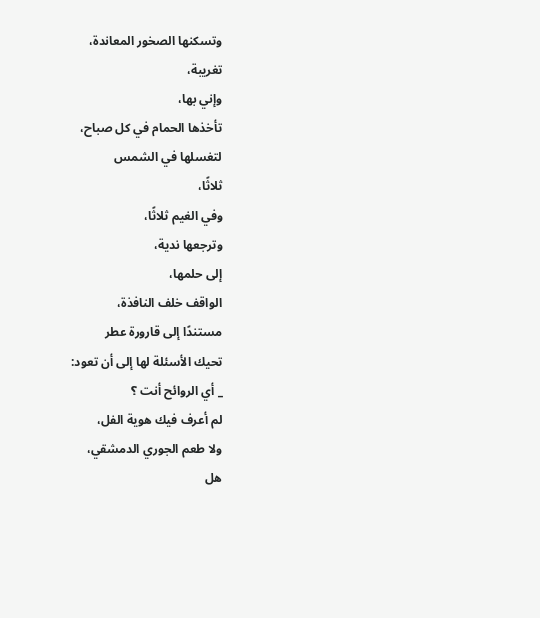وتسكنها الصخور المعاندة،
تغريبة،
وإني بها،
تأخذها الحمام في كل صباح،
لتغسلها في الشمس
ثلاثًا،
وفي الغيم ثلاثًا،
وترجعها ندية،
إلى حلمها،
الواقف خلف النافذة،
مستندًا إلى قارورة عطر
تحيك الأسئلة لها إلى أن تعود:
_ أي الروائح أنت ؟
لم أعرف فيك هوية الفل،
ولا طعم الجوري الدمشقي،
هل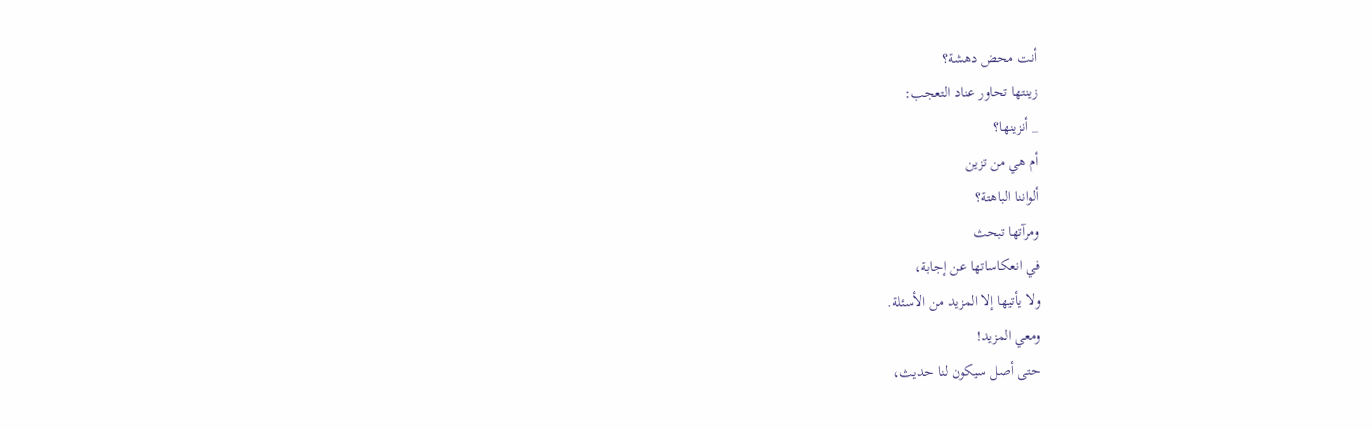أنت محض دهشة؟
زينتها تحاور عناد التعجب:
_ أنزينها؟
أم هي من تزين
ألواننا الباهتة؟
ومرآتها تبحث
في انعكاساتها عن إجابة،
ولا يأتيها إلا المزيد من الأسئلة.
ومعي المزيد!
حتى أصل سيكون لنا حديث،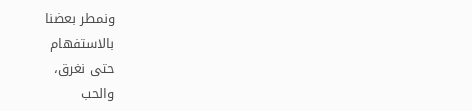ونمطر بعضنا
بالاستفهام
حتى نغرق،
والحب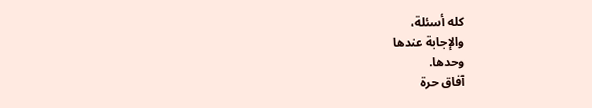كله أسئلة،
والإجابة عندها
وحدها.
آفاق حرة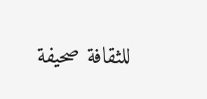للثقافة صحيفة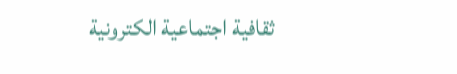ثقافية اجتماعية الكترونية